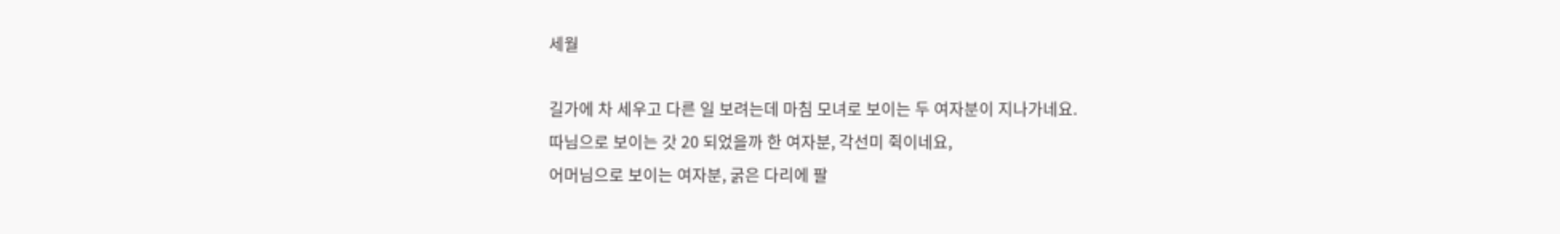세월

길가에 차 세우고 다른 일 보려는데 마침 모녀로 보이는 두 여자분이 지나가네요.
따님으로 보이는 갓 20 되었을까 한 여자분, 각선미 쥑이네요,
어머님으로 보이는 여자분, 굵은 다리에 팔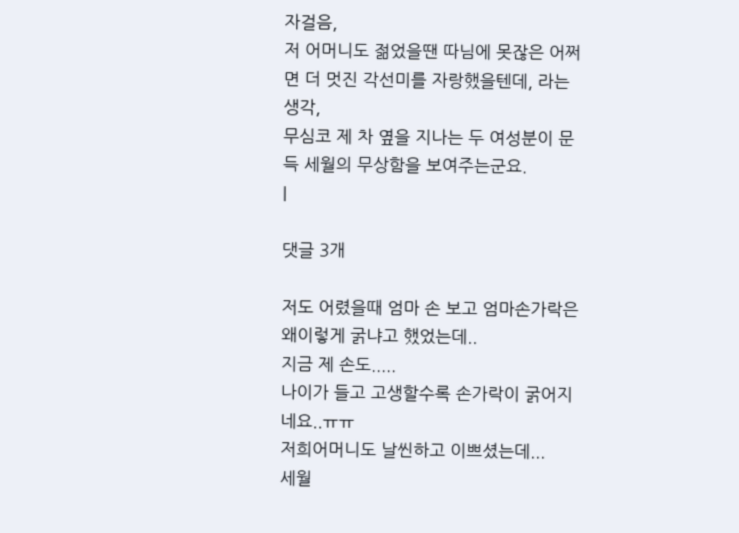자걸음,
저 어머니도 젊었을땐 따님에 못잖은 어쩌면 더 멋진 각선미를 자랑했을텐데, 라는 생각,
무심코 제 차 옆을 지나는 두 여성분이 문득 세월의 무상함을 보여주는군요.
|

댓글 3개

저도 어렸을때 엄마 손 보고 엄마손가락은 왜이렇게 굵냐고 했었는데..
지금 제 손도.....
나이가 들고 고생할수록 손가락이 굵어지네요..ㅠㅠ
저희어머니도 날씬하고 이쁘셨는데...
세월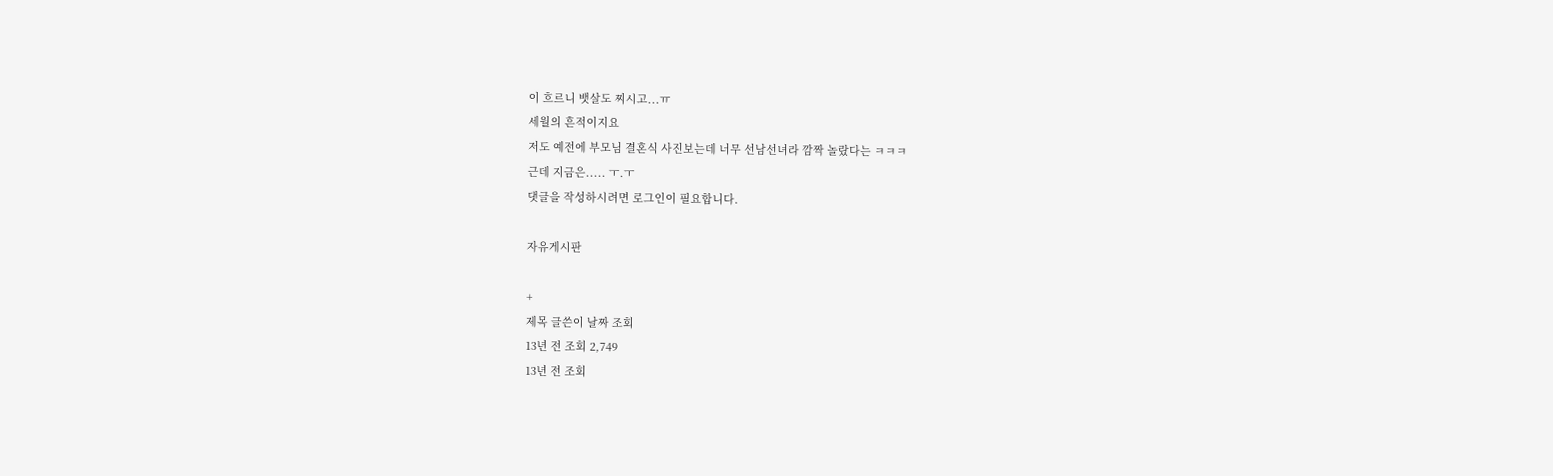이 흐르니 뱃살도 찌시고...ㅠ
세월의 흔적이지요
저도 예전에 부모님 결혼식 사진보는데 너무 선남선녀라 깜짝 놀랐다는 ㅋㅋㅋ
근데 지금은..... ㅜ.ㅜ
댓글을 작성하시려면 로그인이 필요합니다.

자유게시판

+
제목 글쓴이 날짜 조회
13년 전 조회 2,749
13년 전 조회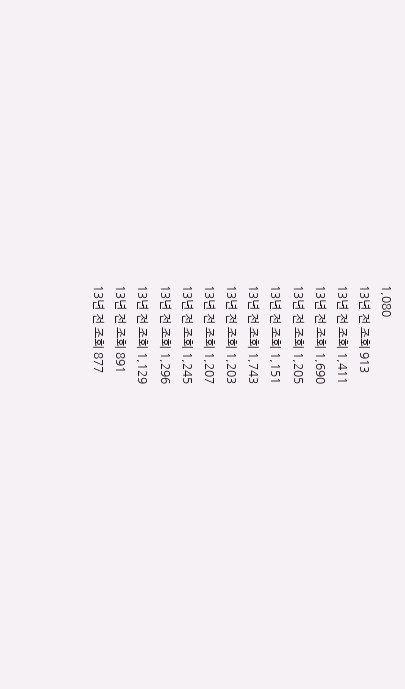1,080
13년 전 조회 913
13년 전 조회 1,411
13년 전 조회 1,690
13년 전 조회 1,205
13년 전 조회 1,151
13년 전 조회 1,743
13년 전 조회 1,203
13년 전 조회 1,207
13년 전 조회 1,245
13년 전 조회 1,296
13년 전 조회 1,129
13년 전 조회 891
13년 전 조회 877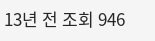13년 전 조회 946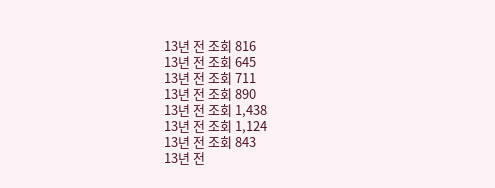13년 전 조회 816
13년 전 조회 645
13년 전 조회 711
13년 전 조회 890
13년 전 조회 1,438
13년 전 조회 1,124
13년 전 조회 843
13년 전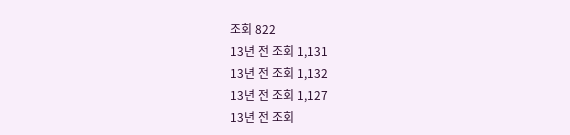조회 822
13년 전 조회 1,131
13년 전 조회 1,132
13년 전 조회 1,127
13년 전 조회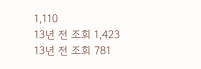1,110
13년 전 조회 1,423
13년 전 조회 781